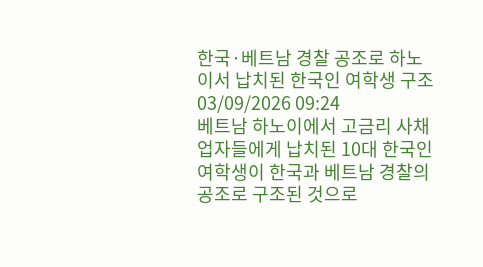한국·베트남 경찰 공조로 하노이서 납치된 한국인 여학생 구조
03/09/2026 09:24
베트남 하노이에서 고금리 사채업자들에게 납치된 10대 한국인 여학생이 한국과 베트남 경찰의 공조로 구조된 것으로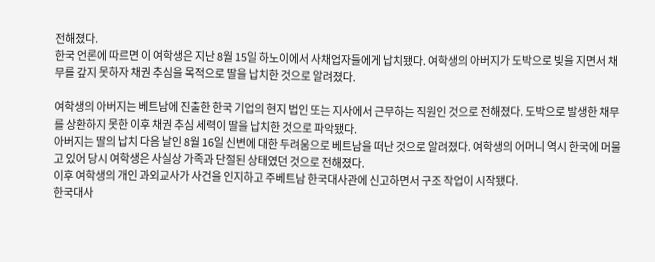전해졌다.
한국 언론에 따르면 이 여학생은 지난 8월 15일 하노이에서 사채업자들에게 납치됐다. 여학생의 아버지가 도박으로 빚을 지면서 채무를 갚지 못하자 채권 추심을 목적으로 딸을 납치한 것으로 알려졌다.

여학생의 아버지는 베트남에 진출한 한국 기업의 현지 법인 또는 지사에서 근무하는 직원인 것으로 전해졌다. 도박으로 발생한 채무를 상환하지 못한 이후 채권 추심 세력이 딸을 납치한 것으로 파악됐다.
아버지는 딸의 납치 다음 날인 8월 16일 신변에 대한 두려움으로 베트남을 떠난 것으로 알려졌다. 여학생의 어머니 역시 한국에 머물고 있어 당시 여학생은 사실상 가족과 단절된 상태였던 것으로 전해졌다.
이후 여학생의 개인 과외교사가 사건을 인지하고 주베트남 한국대사관에 신고하면서 구조 작업이 시작됐다.
한국대사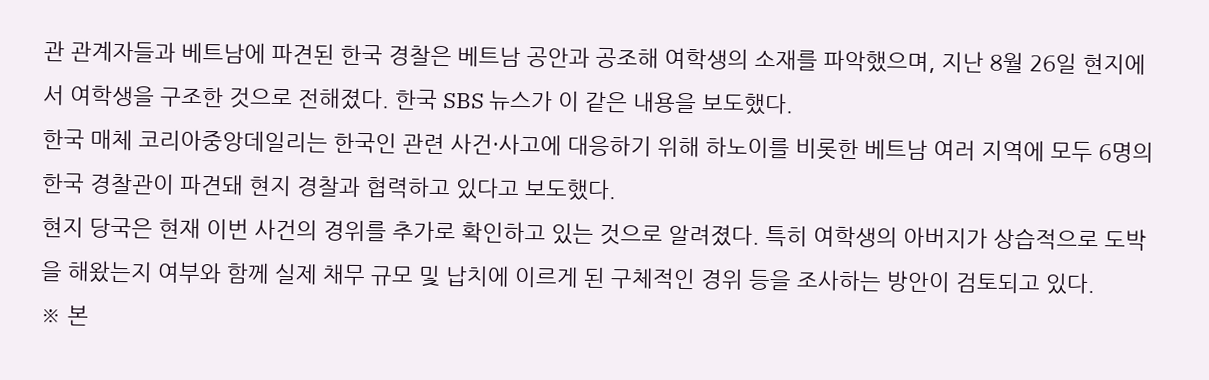관 관계자들과 베트남에 파견된 한국 경찰은 베트남 공안과 공조해 여학생의 소재를 파악했으며, 지난 8월 26일 현지에서 여학생을 구조한 것으로 전해졌다. 한국 SBS 뉴스가 이 같은 내용을 보도했다.
한국 매체 코리아중앙데일리는 한국인 관련 사건·사고에 대응하기 위해 하노이를 비롯한 베트남 여러 지역에 모두 6명의 한국 경찰관이 파견돼 현지 경찰과 협력하고 있다고 보도했다.
현지 당국은 현재 이번 사건의 경위를 추가로 확인하고 있는 것으로 알려졌다. 특히 여학생의 아버지가 상습적으로 도박을 해왔는지 여부와 함께 실제 채무 규모 및 납치에 이르게 된 구체적인 경위 등을 조사하는 방안이 검토되고 있다.
※ 본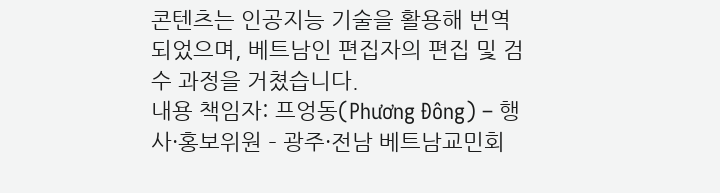콘텐츠는 인공지능 기술을 활용해 번역되었으며, 베트남인 편집자의 편집 및 검수 과정을 거쳤습니다.
내용 책임자: 프엉동(Phương Đông) – 행사·홍보위원 – 광주·전남 베트남교민회